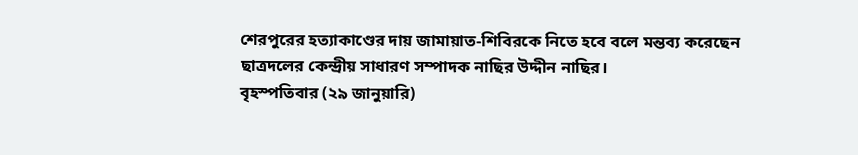শেরপুরের হত্যাকাণ্ডের দায় জামায়াত-শিবিরকে নিতে হবে বলে মন্তব্য করেছেন ছাত্রদলের কেন্দ্রীয় সাধারণ সম্পাদক নাছির উদ্দীন নাছির।
বৃহস্পতিবার (২৯ জানুয়ারি)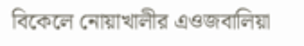বিকেলে নোয়াখালীর এওজবালিয়া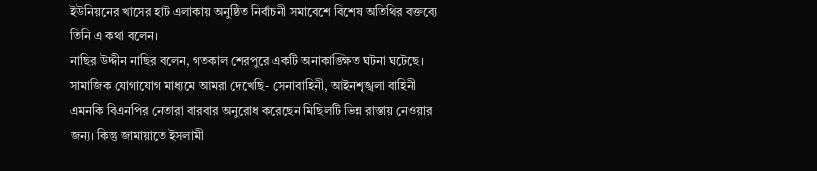ইউনিয়নের খাসের হাট এলাকায় অনুষ্ঠিত নির্বাচনী সমাবেশে বিশেষ অতিথির বক্তব্যে তিনি এ কথা বলেন।
নাছির উদ্দীন নাছির বলেন, গতকাল শেরপুরে একটি অনাকাঙ্ক্ষিত ঘটনা ঘটেছে। সামাজিক যোগাযোগ মাধ্যমে আমরা দেখেছি- সেনাবাহিনী, আইনশৃঙ্খলা বাহিনী এমনকি বিএনপির নেতারা বারবার অনুরোধ করেছেন মিছিলটি ভিন্ন রাস্তায় নেওয়ার জন্য। কিন্তু জামায়াতে ইসলামী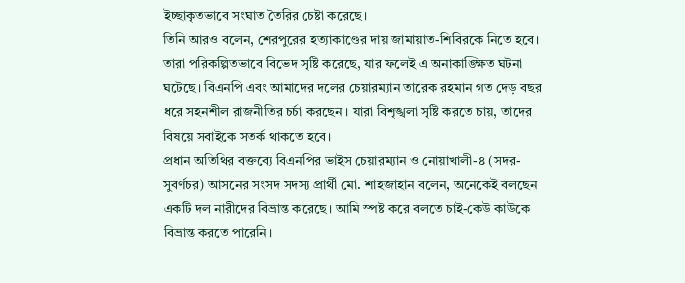ইচ্ছাকৃতভাবে সংঘাত তৈরির চেষ্টা করেছে।
তিনি আরও বলেন, শেরপুরের হত্যাকাণ্ডের দায় জামায়াত-শিবিরকে নিতে হবে। তারা পরিকল্পিতভাবে বিভেদ সৃষ্টি করেছে, যার ফলেই এ অনাকাঙ্ক্ষিত ঘটনা ঘটেছে। বিএনপি এবং আমাদের দলের চেয়ারম্যান তারেক রহমান গত দেড় বছর ধরে সহনশীল রাজনীতির চর্চা করছেন। যারা বিশৃঙ্খলা সৃষ্টি করতে চায়, তাদের বিষয়ে সবাইকে সতর্ক থাকতে হবে।
প্রধান অতিথির বক্তব্যে বিএনপির ভাইস চেয়ারম্যান ও নোয়াখালী-৪ (সদর-সুবর্ণচর) আসনের সংসদ সদস্য প্রার্থী মো. শাহজাহান বলেন, অনেকেই বলছেন একটি দল নারীদের বিভ্রান্ত করেছে। আমি স্পষ্ট করে বলতে চাই-কেউ কাউকে বিভ্রান্ত করতে পারেনি।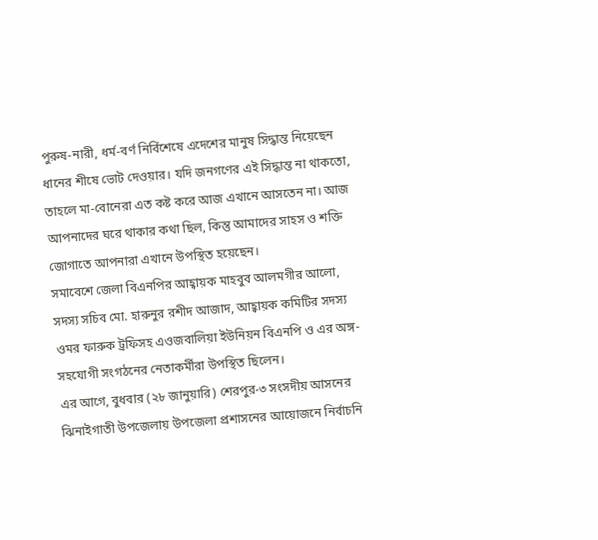পুরুষ-নারী, ধর্ম-বর্ণ নির্বিশেষে এদেশের মানুষ সিদ্ধান্ত নিয়েছেন ধানের শীষে ভোট দেওয়ার। যদি জনগণের এই সিদ্ধান্ত না থাকতো, তাহলে মা-বোনেরা এত কষ্ট করে আজ এখানে আসতেন না। আজ আপনাদের ঘরে থাকার কথা ছিল, কিন্তু আমাদের সাহস ও শক্তি জোগাতে আপনারা এখানে উপস্থিত হয়েছেন।
সমাবেশে জেলা বিএনপির আহ্বায়ক মাহবুব আলমগীর আলো, সদস্য সচিব মো. হারুনুর রশীদ আজাদ, আহ্বায়ক কমিটির সদস্য ওমর ফারুক ট্রফিসহ এওজবালিয়া ইউনিয়ন বিএনপি ও এর অঙ্গ-সহযোগী সংগঠনের নেতাকর্মীরা উপস্থিত ছিলেন।
এর আগে, বুধবার (২৮ জানুয়ারি) শেরপুর-৩ সংসদীয় আসনের ঝিনাইগাতী উপজেলায় উপজেলা প্রশাসনের আয়োজনে নির্বাচনি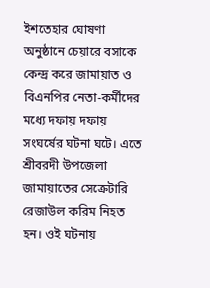ইশতেহার ঘোষণা অনুষ্ঠানে চেয়ারে বসাকে কেন্দ্র করে জামায়াত ও বিএনপির নেতা-কর্মীদের মধ্যে দফায় দফায় সংঘর্ষের ঘটনা ঘটে। এতে শ্রীবরদী উপজেলা জামায়াতের সেক্রেটারি রেজাউল করিম নিহত হন। ওই ঘটনায়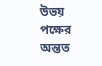উভয় পক্ষের অন্তত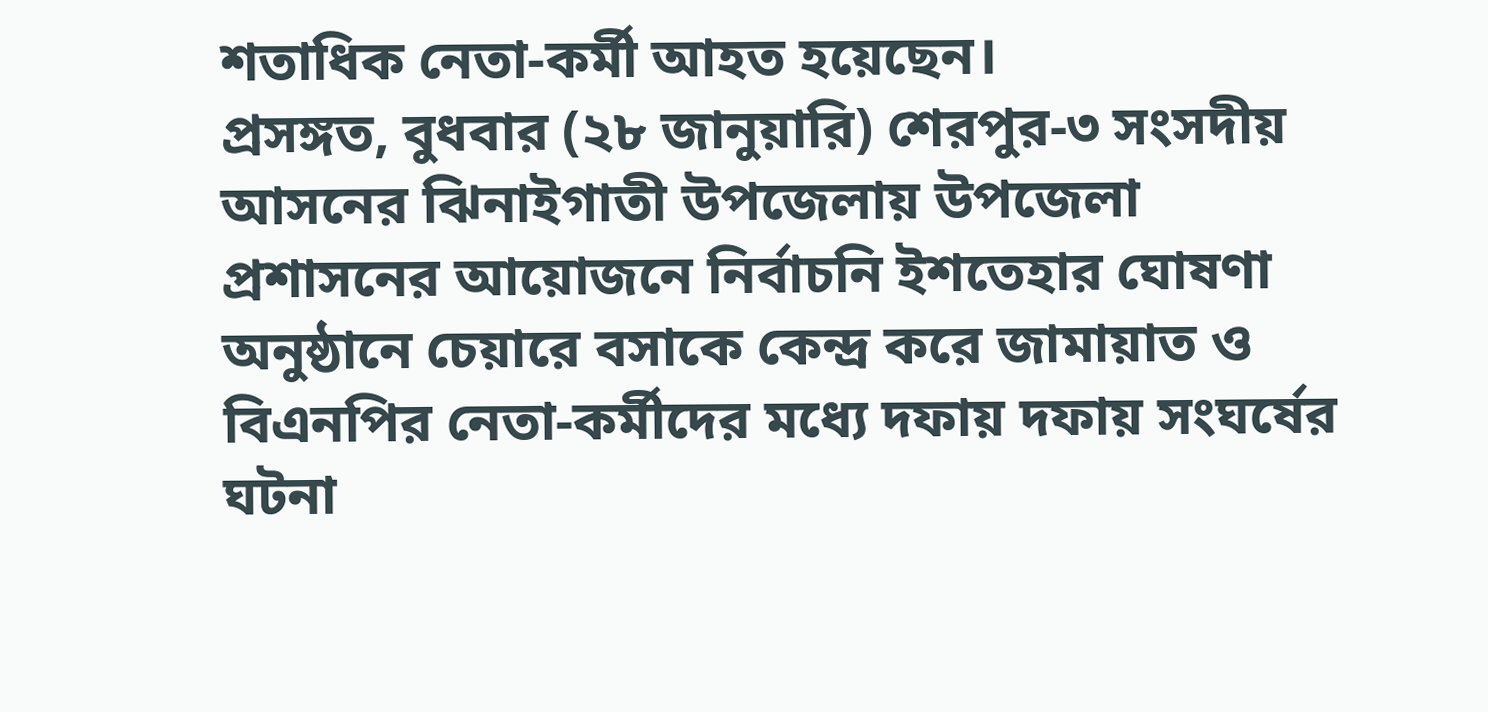শতাধিক নেতা-কর্মী আহত হয়েছেন।
প্রসঙ্গত, বুধবার (২৮ জানুয়ারি) শেরপুর-৩ সংসদীয় আসনের ঝিনাইগাতী উপজেলায় উপজেলা প্রশাসনের আয়োজনে নির্বাচনি ইশতেহার ঘোষণা অনুষ্ঠানে চেয়ারে বসাকে কেন্দ্র করে জামায়াত ও বিএনপির নেতা-কর্মীদের মধ্যে দফায় দফায় সংঘর্ষের ঘটনা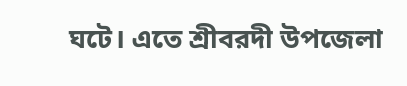ঘটে। এতে শ্রীবরদী উপজেলা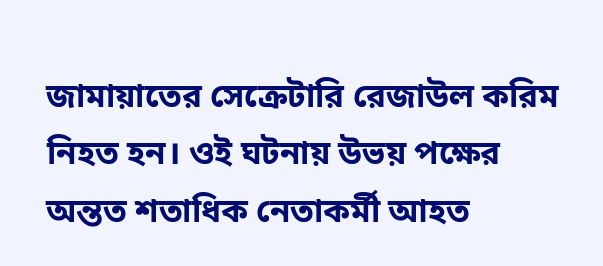জামায়াতের সেক্রেটারি রেজাউল করিম নিহত হন। ওই ঘটনায় উভয় পক্ষের অন্তত শতাধিক নেতাকর্মী আহত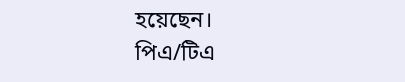হয়েছেন।
পিএ/টিএ